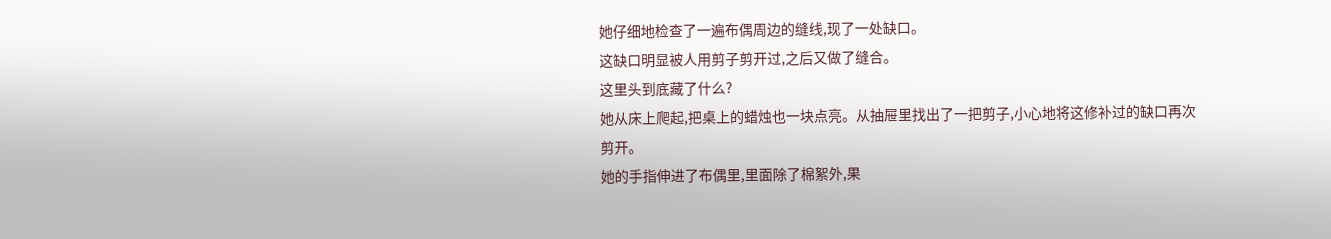她仔细地检查了一遍布偶周边的缝线,现了一处缺口。
这缺口明显被人用剪子剪开过,之后又做了缝合。
这里头到底藏了什么?
她从床上爬起,把桌上的蜡烛也一块点亮。从抽屉里找出了一把剪子,小心地将这修补过的缺口再次剪开。
她的手指伸进了布偶里,里面除了棉絮外,果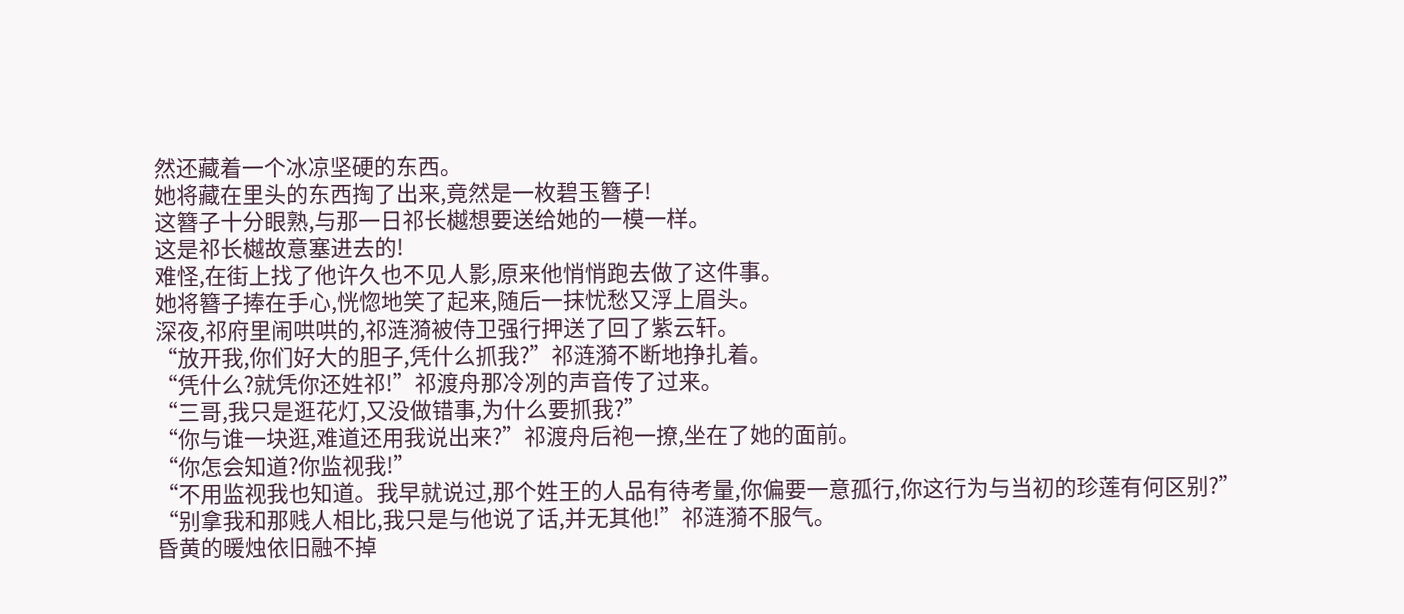然还藏着一个冰凉坚硬的东西。
她将藏在里头的东西掏了出来,竟然是一枚碧玉簪子!
这簪子十分眼熟,与那一日祁长樾想要送给她的一模一样。
这是祁长樾故意塞进去的!
难怪,在街上找了他许久也不见人影,原来他悄悄跑去做了这件事。
她将簪子捧在手心,恍惚地笑了起来,随后一抹忧愁又浮上眉头。
深夜,祁府里闹哄哄的,祁涟漪被侍卫强行押送了回了紫云轩。
“放开我,你们好大的胆子,凭什么抓我?”祁涟漪不断地挣扎着。
“凭什么?就凭你还姓祁!”祁渡舟那冷冽的声音传了过来。
“三哥,我只是逛花灯,又没做错事,为什么要抓我?”
“你与谁一块逛,难道还用我说出来?”祁渡舟后袍一撩,坐在了她的面前。
“你怎会知道?你监视我!”
“不用监视我也知道。我早就说过,那个姓王的人品有待考量,你偏要一意孤行,你这行为与当初的珍莲有何区别?”
“别拿我和那贱人相比,我只是与他说了话,并无其他!”祁涟漪不服气。
昏黄的暖烛依旧融不掉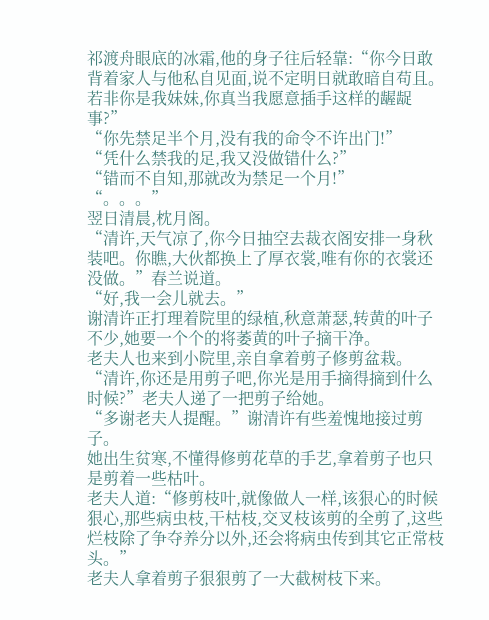祁渡舟眼底的冰霜,他的身子往后轻靠:“你今日敢背着家人与他私自见面,说不定明日就敢暗自苟且。若非你是我妹妹,你真当我愿意插手这样的龌龊事?”
“你先禁足半个月,没有我的命令不许出门!”
“凭什么禁我的足,我又没做错什么?”
“错而不自知,那就改为禁足一个月!”
“。。。”
翌日清晨,枕月阁。
“清许,天气凉了,你今日抽空去裁衣阁安排一身秋装吧。你瞧,大伙都换上了厚衣裳,唯有你的衣裳还没做。”春兰说道。
“好,我一会儿就去。”
谢清许正打理着院里的绿植,秋意萧瑟,转黄的叶子不少,她要一个个的将萎黄的叶子摘干净。
老夫人也来到小院里,亲自拿着剪子修剪盆栽。
“清许,你还是用剪子吧,你光是用手摘得摘到什么时候?”老夫人递了一把剪子给她。
“多谢老夫人提醒。”谢清许有些羞愧地接过剪子。
她出生贫寒,不懂得修剪花草的手艺,拿着剪子也只是剪着一些枯叶。
老夫人道:“修剪枝叶,就像做人一样,该狠心的时候狠心,那些病虫枝,干枯枝,交叉枝该剪的全剪了,这些烂枝除了争夺养分以外,还会将病虫传到其它正常枝头。”
老夫人拿着剪子狠狠剪了一大截树枝下来。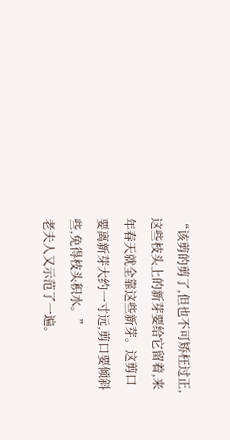“该剪的剪了,但也不可矫枉过正,这些枝头上的新芽要给它留着,来年春天就全靠这些新芽。这剪口要离新芽大约一寸远,剪口要倾斜些,免得枝头积水。”
老夫人又示范了一遍。